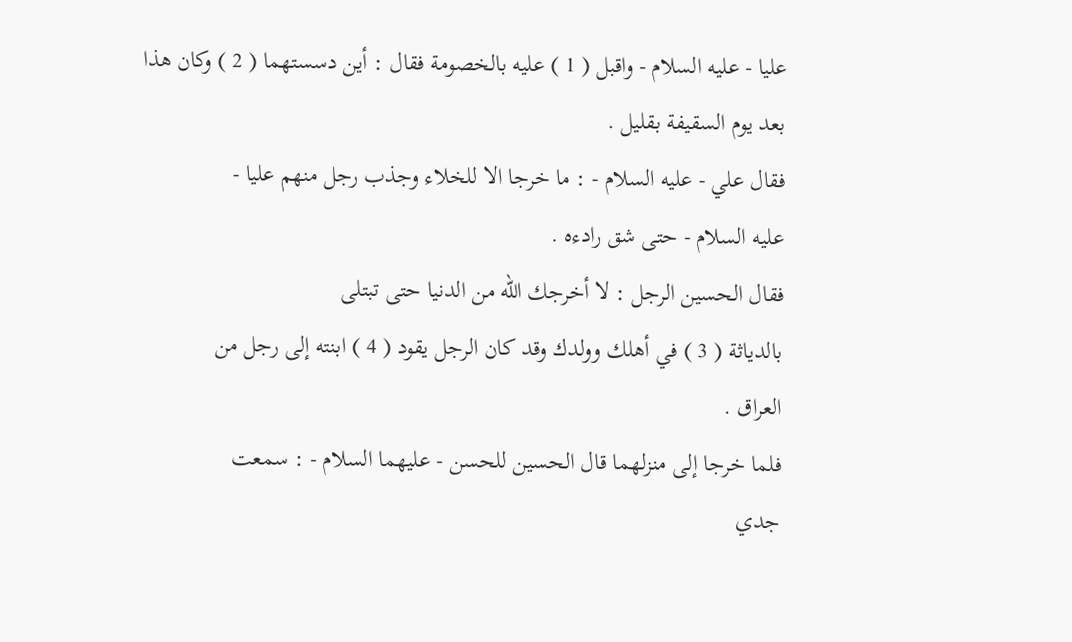عليا - عليه السلام - واقبل ( 1 ) عليه بالخصومة فقال : أين دسستهما ( 2 ) وكان هذا
بعد يوم السقيفة بقليل .
فقال علي - عليه السلام - : ما خرجا الا للخلاء وجذب رجل منهم عليا -
عليه السلام - حتى شق رادءه .
فقال الحسين الرجل : لا أخرجك الله من الدنيا حتى تبتلى
بالدياثة ( 3 ) في أهلك وولدك وقد كان الرجل يقود ( 4 ) ابنته إلى رجل من
العراق .
فلما خرجا إلى منزلهما قال الحسين للحسن - عليهما السلام - : سمعت
جدي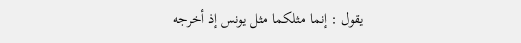يقول : إنما مثلكما مثل يونس إذ أخرجه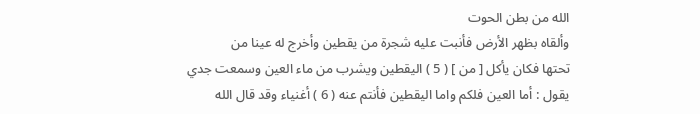الله من بطن الحوت
وألقاه بظهر الأرض فأنبت عليه شجرة من يقطين وأخرج له عينا من
تحتها فكان يأكل [ من ] ( 5 ) اليقطين ويشرب من ماء العين وسمعت جدي
يقول : أما العين فلكم واما اليقطين فأنتم عنه ( 6 ) أغنياء وقد قال الله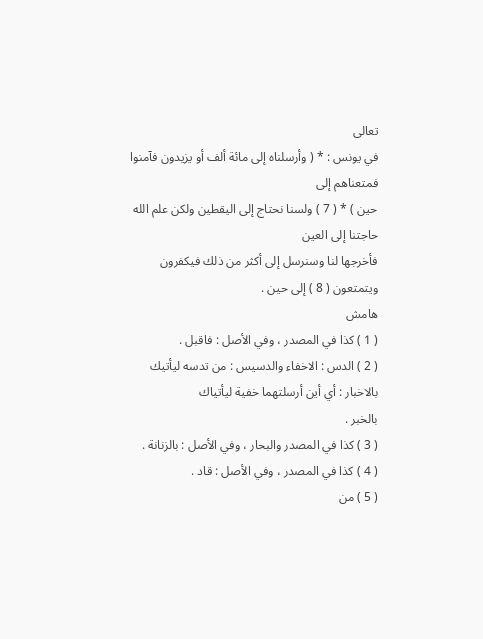تعالى
في يونس : * ( وأرسلناه إلى مائة ألف أو يزيدون فآمنوا فمتعناهم إلى
حين ) * ( 7 ) ولسنا نحتاج إلى اليقطين ولكن علم الله حاجتنا إلى العين
فأخرجها لنا وسنرسل إلى أكثر من ذلك فيكفرون ويتمتعون ( 8 ) إلى حين .
هامش
( 1 ) كذا في المصدر ، وفي الأصل : فاقبل .
( 2 ) الدس : الاخفاء والدسيس : من تدسه ليأتيك بالاخبار : أي أين أرسلتهما خفية ليأتياك
بالخبر .
( 3 ) كذا في المصدر والبحار ، وفي الأصل : بالزنانة .
( 4 ) كذا في المصدر ، وفي الأصل : قاد .
( 5 ) من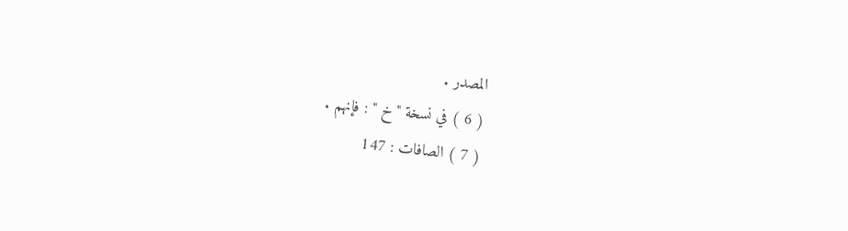المصدر .
( 6 ) في نسخة " خ " : فإنهم .
( 7 ) الصافات : 147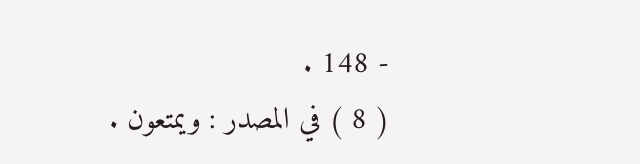- 148 .
( 8 ) في المصدر : ويمتعون .